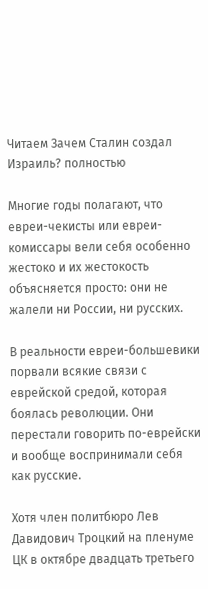Читаем Зачем Сталин создал Израиль? полностью

Многие годы полагают, что евреи-чекисты или евреи-комиссары вели себя особенно жестоко и их жестокость объясняется просто: они не жалели ни России, ни русских.

В реальности евреи-большевики порвали всякие связи с еврейской средой, которая боялась революции. Они перестали говорить по-еврейски и вообще воспринимали себя как русские.

Хотя член политбюро Лев Давидович Троцкий на пленуме ЦК в октябре двадцать третьего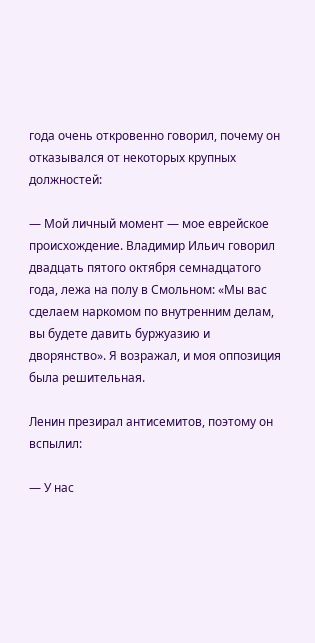года очень откровенно говорил, почему он отказывался от некоторых крупных должностей:

— Мой личный момент — мое еврейское происхождение. Владимир Ильич говорил двадцать пятого октября семнадцатого года, лежа на полу в Смольном: «Мы вас сделаем наркомом по внутренним делам, вы будете давить буржуазию и дворянство». Я возражал, и моя оппозиция была решительная.

Ленин презирал антисемитов, поэтому он вспылил:

— У нас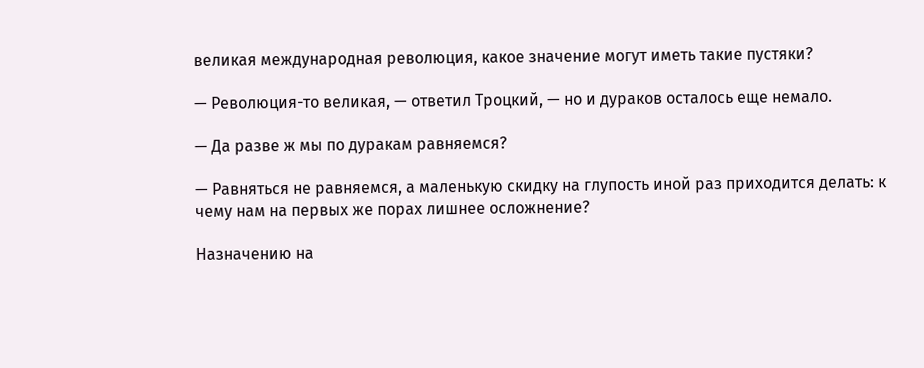великая международная революция, какое значение могут иметь такие пустяки?

— Революция-то великая, — ответил Троцкий, — но и дураков осталось еще немало.

— Да разве ж мы по дуракам равняемся?

— Равняться не равняемся, а маленькую скидку на глупость иной раз приходится делать: к чему нам на первых же порах лишнее осложнение?

Назначению на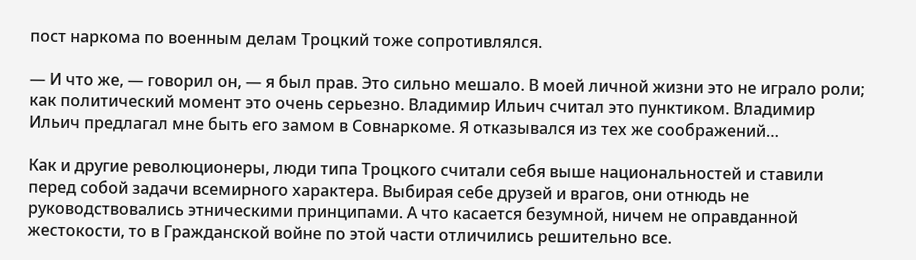пост наркома по военным делам Троцкий тоже сопротивлялся.

— И что же, — говорил он, — я был прав. Это сильно мешало. В моей личной жизни это не играло роли; как политический момент это очень серьезно. Владимир Ильич считал это пунктиком. Владимир Ильич предлагал мне быть его замом в Совнаркоме. Я отказывался из тех же соображений…

Как и другие революционеры, люди типа Троцкого считали себя выше национальностей и ставили перед собой задачи всемирного характера. Выбирая себе друзей и врагов, они отнюдь не руководствовались этническими принципами. А что касается безумной, ничем не оправданной жестокости, то в Гражданской войне по этой части отличились решительно все.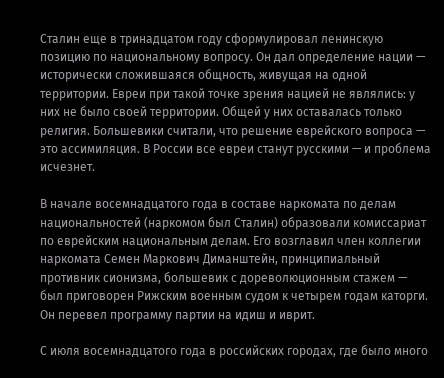Сталин еще в тринадцатом году сформулировал ленинскую позицию по национальному вопросу. Он дал определение нации — исторически сложившаяся общность, живущая на одной территории. Евреи при такой точке зрения нацией не являлись: у них не было своей территории. Общей у них оставалась только религия. Большевики считали, что решение еврейского вопроса — это ассимиляция. В России все евреи станут русскими — и проблема исчезнет.

В начале восемнадцатого года в составе наркомата по делам национальностей (наркомом был Сталин) образовали комиссариат по еврейским национальным делам. Его возглавил член коллегии наркомата Семен Маркович Диманштейн, принципиальный противник сионизма, большевик с дореволюционным стажем — был приговорен Рижским военным судом к четырем годам каторги. Он перевел программу партии на идиш и иврит.

С июля восемнадцатого года в российских городах, где было много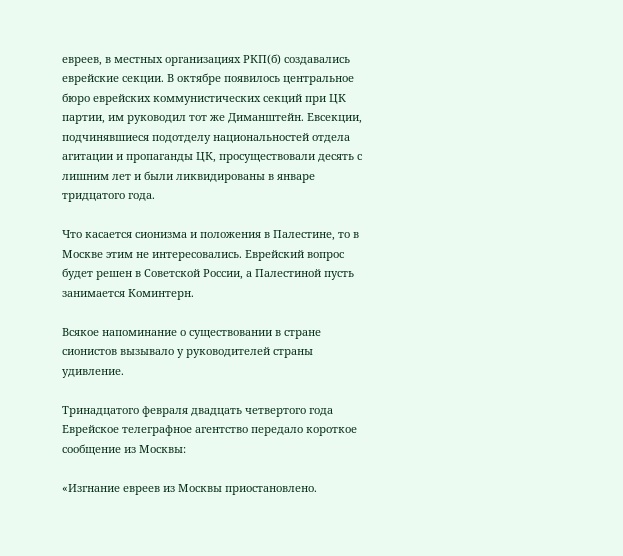евреев, в местных организациях РКП(б) создавались еврейские секции. В октябре появилось центральное бюро еврейских коммунистических секций при ЦК партии, им руководил тот же Диманштейн. Евсекции, подчинявшиеся подотделу национальностей отдела агитации и пропаганды ЦК, просуществовали десять с лишним лет и были ликвидированы в январе тридцатого года.

Что касается сионизма и положения в Палестине, то в Москве этим не интересовались. Еврейский вопрос будет решен в Советской России, а Палестиной пусть занимается Коминтерн.

Всякое напоминание о существовании в стране сионистов вызывало у руководителей страны удивление.

Тринадцатого февраля двадцать четвертого года Еврейское телеграфное агентство передало короткое сообщение из Москвы:

«Изгнание евреев из Москвы приостановлено.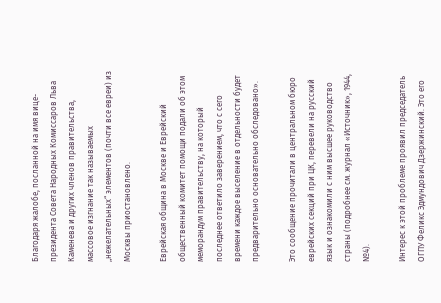Благодаря жалобе, посланной на имя вице-президента Совета Народных Комиссаров Льва Каменева и других членов правительства, массовое изгнание так называемых „нежелательных“ элементов (почти все евреи) из Москвы приостановлено.

Еврейская община в Москве и Еврейский общественный комитет помощи подали об этом меморандум правительству, на который последнее ответило заверением, что с сего времени каждое выселение в отдельности будет предварительно основательно обследовано».

Это сообщение прочитали в центральном бюро еврейских секций при ЦК, перевели на русский язык и ознакомили с ним высшее руководство страны (подробнее см. журнал «Источник», 1944, №4).

Интерес к этой проблеме проявил председатель ОГПУ Феликс Эдмундович Дзержинский. Это его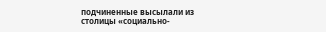подчиненные высылали из столицы «социально-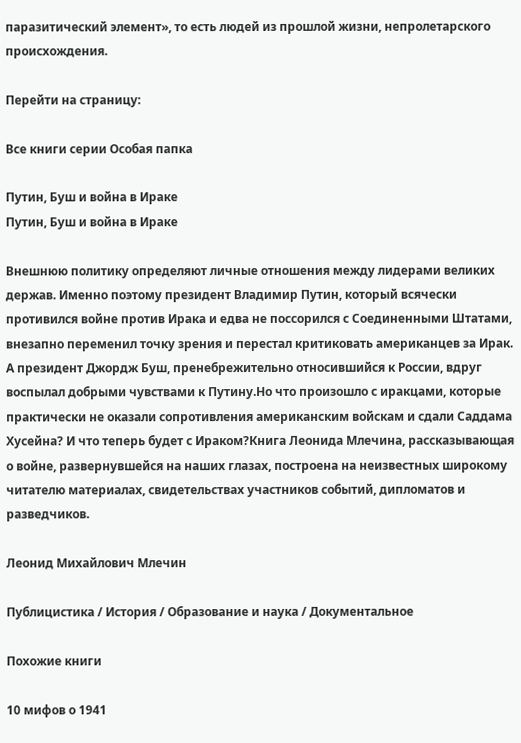паразитический элемент», то есть людей из прошлой жизни, непролетарского происхождения.

Перейти на страницу:

Все книги серии Особая папка

Путин, Буш и война в Ираке
Путин, Буш и война в Ираке

Внешнюю политику определяют личные отношения между лидерами великих держав. Именно поэтому президент Владимир Путин, который всячески противился войне против Ирака и едва не поссорился с Соединенными Штатами, внезапно переменил точку зрения и перестал критиковать американцев за Ирак. А президент Джордж Буш, пренебрежительно относившийся к России, вдруг воспылал добрыми чувствами к Путину.Но что произошло с иракцами, которые практически не оказали сопротивления американским войскам и сдали Саддама Хусейна? И что теперь будет с Ираком?Книга Леонида Млечина, рассказывающая о войне, развернувшейся на наших глазах, построена на неизвестных широкому читателю материалах, свидетельствах участников событий, дипломатов и разведчиков.

Леонид Михайлович Млечин

Публицистика / История / Образование и наука / Документальное

Похожие книги

10 мифов о 1941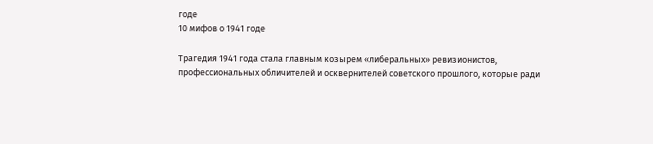годе
10 мифов о 1941 годе

Трагедия 1941 года стала главным козырем «либеральных» ревизионистов, профессиональных обличителей и осквернителей советского прошлого, которые ради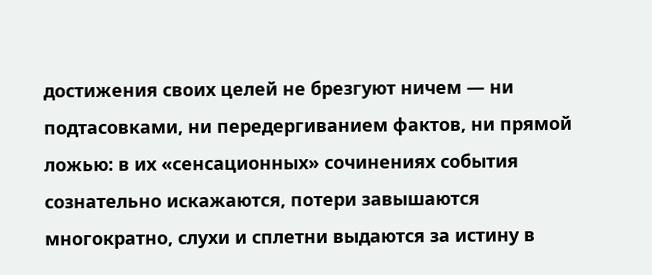достижения своих целей не брезгуют ничем — ни подтасовками, ни передергиванием фактов, ни прямой ложью: в их «сенсационных» сочинениях события сознательно искажаются, потери завышаются многократно, слухи и сплетни выдаются за истину в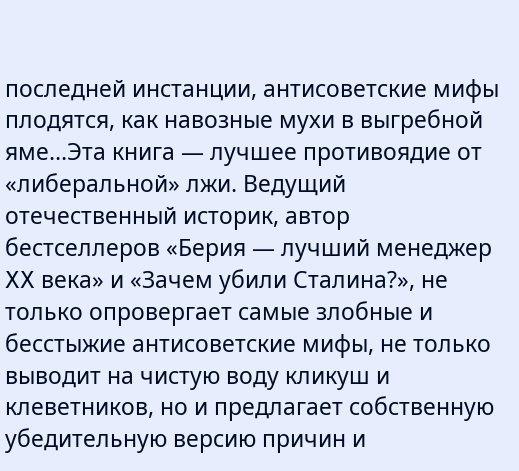последней инстанции, антисоветские мифы плодятся, как навозные мухи в выгребной яме…Эта книга — лучшее противоядие от «либеральной» лжи. Ведущий отечественный историк, автор бестселлеров «Берия — лучший менеджер XX века» и «Зачем убили Сталина?», не только опровергает самые злобные и бесстыжие антисоветские мифы, не только выводит на чистую воду кликуш и клеветников, но и предлагает собственную убедительную версию причин и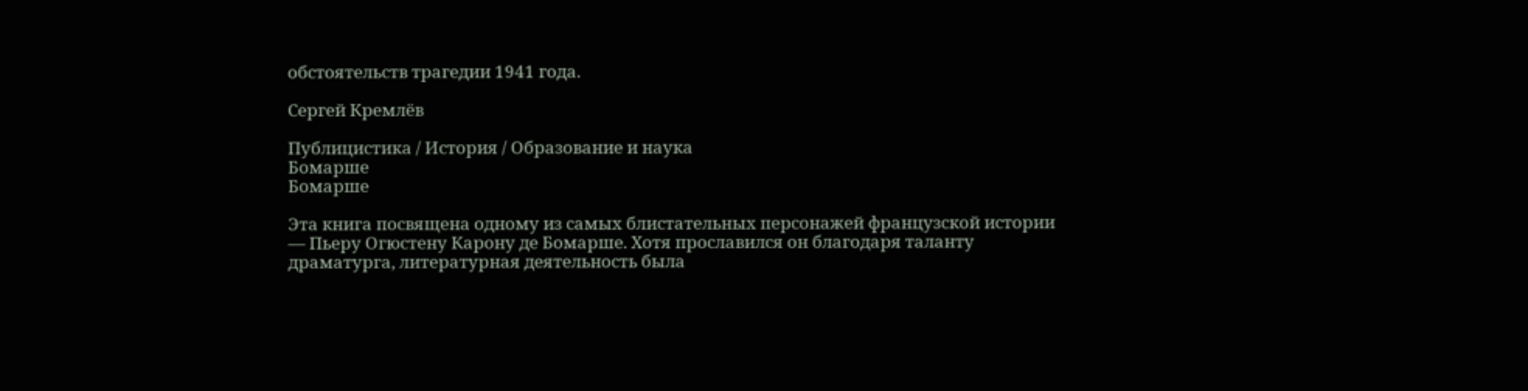обстоятельств трагедии 1941 года.

Сергей Кремлёв

Публицистика / История / Образование и наука
Бомарше
Бомарше

Эта книга посвящена одному из самых блистательных персонажей французской истории — Пьеру Огюстену Карону де Бомарше. Хотя прославился он благодаря таланту драматурга, литературная деятельность была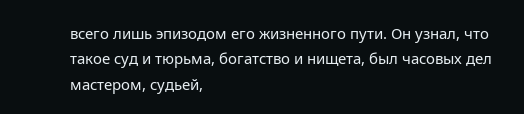всего лишь эпизодом его жизненного пути. Он узнал, что такое суд и тюрьма, богатство и нищета, был часовых дел мастером, судьей,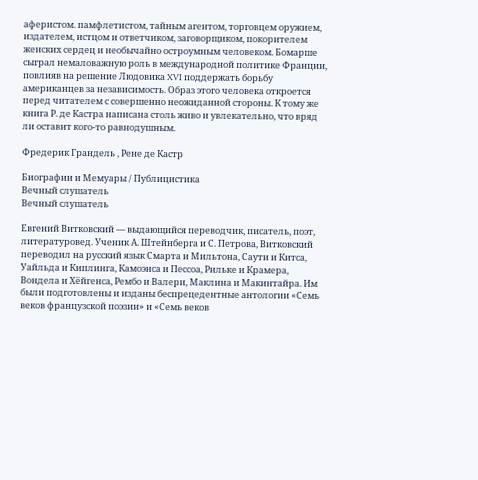аферистом. памфлетистом, тайным агентом, торговцем оружием, издателем, истцом и ответчиком, заговорщиком, покорителем женских сердец и необычайно остроумным человеком. Бомарше сыграл немаловажную роль в международной политике Франции, повлияв на решение Людовика XVI поддержать борьбу американцев за независимость. Образ этого человека откроется перед читателем с совершенно неожиданной стороны. К тому же книга Р. де Кастра написана столь живо и увлекательно, что вряд ли оставит кого-то равнодушным.

Фредерик Грандель , Рене де Кастр

Биографии и Мемуары / Публицистика
Вечный слушатель
Вечный слушатель

Евгений Витковский — выдающийся переводчик, писатель, поэт, литературовед. Ученик А. Штейнберга и С. Петрова, Витковский переводил на русский язык Смарта и Мильтона, Саути и Китса, Уайльда и Киплинга, Камоэнса и Пессоа, Рильке и Крамера, Вондела и Хёйгенса, Рембо и Валери, Маклина и Макинтайра. Им были подготовлены и изданы беспрецедентные антологии «Семь веков французской поэзии» и «Семь веков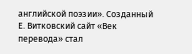английской поэзии». Созданный Е. Витковский сайт «Век перевода» стал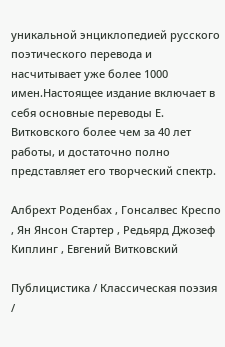уникальной энциклопедией русского поэтического перевода и насчитывает уже более 1000 имен.Настоящее издание включает в себя основные переводы Е. Витковского более чем за 40 лет работы, и достаточно полно представляет его творческий спектр.

Албрехт Роденбах , Гонсалвес Креспо , Ян Янсон Стартер , Редьярд Джозеф Киплинг , Евгений Витковский

Публицистика / Классическая поэзия /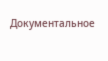Документальное